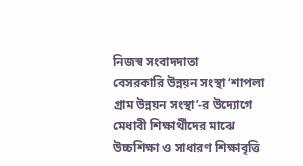নিজস্ব সংবাদদাতা
বেসরকারি উন্নয়ন সংস্থা ‘শাপলা গ্রাম উন্নয়ন সংস্থা’-র উদ্যোগে মেধাবী শিক্ষার্থীদের মাঝে উচ্চশিক্ষা ও সাধারণ শিক্ষাবৃত্তি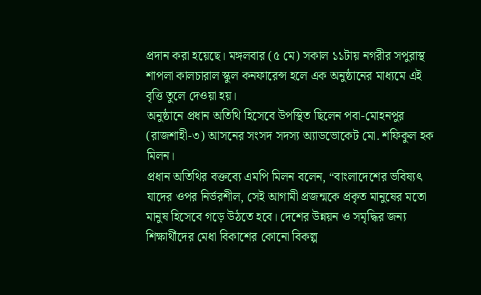প্রদান করা হয়েছে। মঙ্গলবার (৫ মে) সকাল ১১টায় নগরীর সপুরাস্থ শাপলা কালচারাল স্কুল কনফারেন্স হলে এক অনুষ্ঠানের মাধ্যমে এই বৃত্তি তুলে দেওয়া হয়।
অনুষ্ঠানে প্রধান অতিথি হিসেবে উপস্থিত ছিলেন পবা-মোহনপুর (রাজশাহী-৩) আসনের সংসদ সদস্য অ্যাডভোকেট মো. শফিকুল হক মিলন।
প্রধান অতিথির বক্তব্যে এমপি মিলন বলেন, “বাংলাদেশের ভবিষ্যৎ যাদের ওপর নির্ভরশীল, সেই আগামী প্রজন্মকে প্রকৃত মানুষের মতো মানুষ হিসেবে গড়ে উঠতে হবে। দেশের উন্নয়ন ও সমৃদ্ধির জন্য শিক্ষার্থীদের মেধা বিকাশের কোনো বিকল্প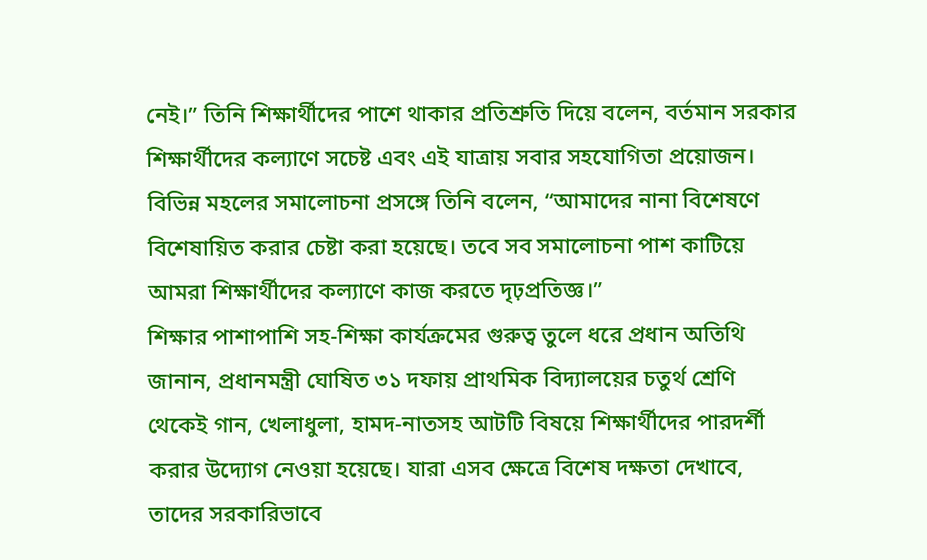নেই।” তিনি শিক্ষার্থীদের পাশে থাকার প্রতিশ্রুতি দিয়ে বলেন, বর্তমান সরকার শিক্ষার্থীদের কল্যাণে সচেষ্ট এবং এই যাত্রায় সবার সহযোগিতা প্রয়োজন।
বিভিন্ন মহলের সমালোচনা প্রসঙ্গে তিনি বলেন, “আমাদের নানা বিশেষণে বিশেষায়িত করার চেষ্টা করা হয়েছে। তবে সব সমালোচনা পাশ কাটিয়ে আমরা শিক্ষার্থীদের কল্যাণে কাজ করতে দৃঢ়প্রতিজ্ঞ।”
শিক্ষার পাশাপাশি সহ-শিক্ষা কার্যক্রমের গুরুত্ব তুলে ধরে প্রধান অতিথি জানান, প্রধানমন্ত্রী ঘোষিত ৩১ দফায় প্রাথমিক বিদ্যালয়ের চতুর্থ শ্রেণি থেকেই গান, খেলাধুলা, হামদ-নাতসহ আটটি বিষয়ে শিক্ষার্থীদের পারদর্শী করার উদ্যোগ নেওয়া হয়েছে। যারা এসব ক্ষেত্রে বিশেষ দক্ষতা দেখাবে, তাদের সরকারিভাবে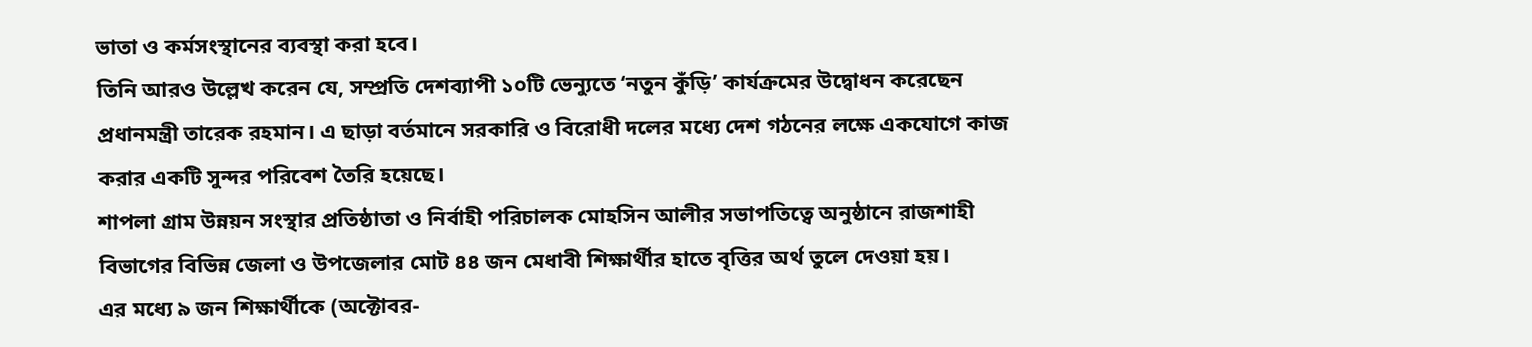ভাতা ও কর্মসংস্থানের ব্যবস্থা করা হবে।
তিনি আরও উল্লেখ করেন যে, সম্প্রতি দেশব্যাপী ১০টি ভেন্যুতে ‘নতুন কুঁড়ি’ কার্যক্রমের উদ্বোধন করেছেন প্রধানমন্ত্রী তারেক রহমান। এ ছাড়া বর্তমানে সরকারি ও বিরোধী দলের মধ্যে দেশ গঠনের লক্ষে একযোগে কাজ করার একটি সুন্দর পরিবেশ তৈরি হয়েছে।
শাপলা গ্রাম উন্নয়ন সংস্থার প্রতিষ্ঠাতা ও নির্বাহী পরিচালক মোহসিন আলীর সভাপতিত্বে অনুষ্ঠানে রাজশাহী বিভাগের বিভিন্ন জেলা ও উপজেলার মোট ৪৪ জন মেধাবী শিক্ষার্থীর হাতে বৃত্তির অর্থ তুলে দেওয়া হয়।
এর মধ্যে ৯ জন শিক্ষার্থীকে (অক্টোবর-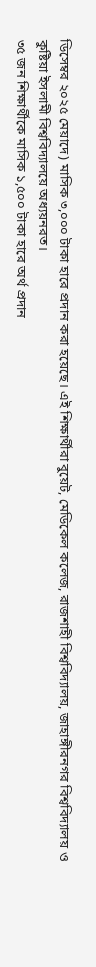ডিসেম্বর ২০২৫ মেয়াদে) মাসিক ৩,০০০ টাকা হারে প্রদান করা হয়েছে। এই শিক্ষার্থীরা বুয়েট, মেডিকেল কলেজ, রাজশাহী বিশ্ববিদ্যালয়, জাহাঙ্গীরনগর বিশ্ববিদ্যালয় ও কুষ্টিয়া ইসলামী বিশ্ববিদ্যালয়ে অধ্যয়নরত।
৩৫ জন শিক্ষার্থীকে মাসিক ১,৫০০ টাকা হারে অর্থ প্রদান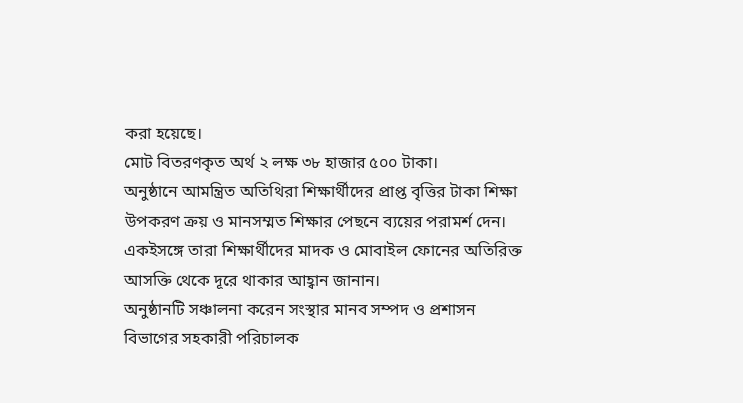করা হয়েছে।
মোট বিতরণকৃত অর্থ ২ লক্ষ ৩৮ হাজার ৫০০ টাকা।
অনুষ্ঠানে আমন্ত্রিত অতিথিরা শিক্ষার্থীদের প্রাপ্ত বৃত্তির টাকা শিক্ষা উপকরণ ক্রয় ও মানসম্মত শিক্ষার পেছনে ব্যয়ের পরামর্শ দেন। একইসঙ্গে তারা শিক্ষার্থীদের মাদক ও মোবাইল ফোনের অতিরিক্ত আসক্তি থেকে দূরে থাকার আহ্বান জানান।
অনুষ্ঠানটি সঞ্চালনা করেন সংস্থার মানব সম্পদ ও প্রশাসন বিভাগের সহকারী পরিচালক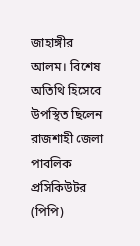জাহাঙ্গীর আলম। বিশেষ অতিথি হিসেবে উপস্থিত ছিলেন রাজশাহী জেলা পাবলিক প্রসিকিউটর (পিপি)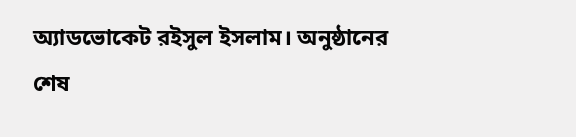অ্যাডভোকেট রইসুল ইসলাম। অনুষ্ঠানের শেষ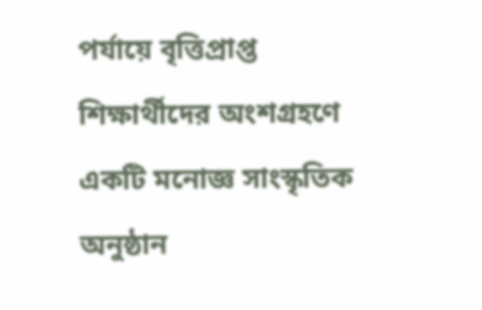পর্যায়ে বৃত্তিপ্রাপ্ত শিক্ষার্থীদের অংশগ্রহণে একটি মনোজ্ঞ সাংস্কৃতিক অনুষ্ঠান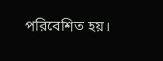পরিবেশিত হয়।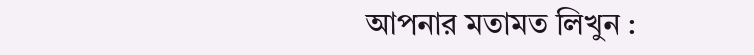আপনার মতামত লিখুন :